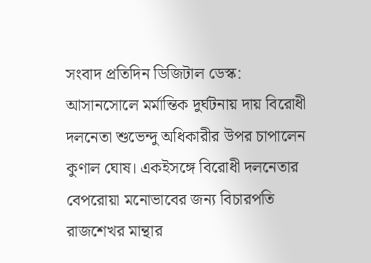সংবাদ প্রতিদিন ডিজিটাল ডেস্ক: আসানসোলে মর্মান্তিক দুর্ঘটনায় দায় বিরোধী দলনেতা শুভেন্দু অধিকারীর উপর চাপালেন কুণাল ঘোষ। একইসঙ্গে বিরোধী দলনেতার বেপরোয়া মনোভাবের জন্য বিচারপতি রাজশেখর মান্থার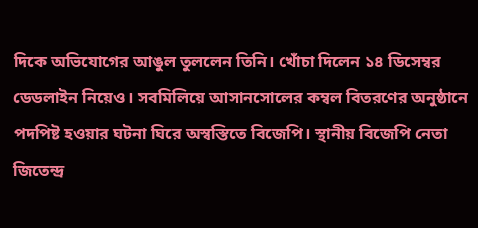দিকে অভিযোগের আঙুল তুললেন তিনি। খোঁচা দিলেন ১৪ ডিসেম্বর ডেডলাইন নিয়েও। সবমিলিয়ে আসানসোলের কম্বল বিতরণের অনুষ্ঠানে পদপিষ্ট হওয়ার ঘটনা ঘিরে অস্বস্তিতে বিজেপি। স্থানীয় বিজেপি নেতা জিতেন্দ্র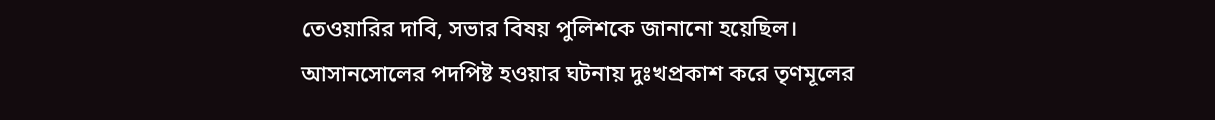তেওয়ারির দাবি, সভার বিষয় পুলিশকে জানানো হয়েছিল।
আসানসোলের পদপিষ্ট হওয়ার ঘটনায় দুঃখপ্রকাশ করে তৃণমূলের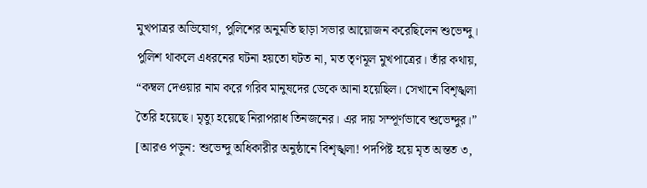মুখপাত্রর অভিযোগ, পুলিশের অনুমতি ছাড়া সভার আয়োজন করেছিলেন শুভেন্দু। পুলিশ থাকলে এধরনের ঘটনা হয়তো ঘটত না, মত তৃণমূল মুখপাত্রের। তাঁর কথায়, “কম্বল দেওয়ার নাম করে গরিব মানুষদের ডেকে আনা হয়েছিল। সেখানে বিশৃঙ্খলা তৈরি হয়েছে। মৃত্যু হয়েছে নিরাপরাধ তিনজনের। এর দায় সম্পূর্ণভাবে শুভেন্দুর।”
[আরও পড়ুন: শুভেন্দু অধিকারীর অনুষ্ঠানে বিশৃঙ্খলা! পদপিষ্ট হয়ে মৃত অন্তত ৩,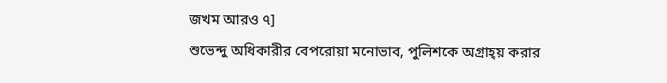জখম আরও ৭]
শুভেন্দু অধিকারীর বেপরোয়া মনোভাব, পুলিশকে অগ্রাহ্য় করার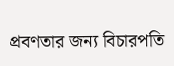প্রবণতার জন্য বিচারপতি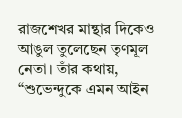রাজশেখর মান্থার দিকেও আঙুল তুলেছেন তৃণমূল নেতা। তাঁর কথায়, “শুভেন্দুকে এমন আইন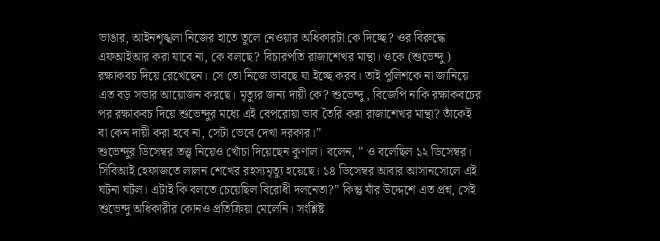ভাঙার, আইনশৃঙ্খলা নিজের হাতে তুলে নেওয়ার অধিকারটা কে দিচ্ছে? ওর বিরুদ্ধে এফআইআর করা যাবে না, কে বলছে? বিচারপতি রাজাশেখর মান্থা। ওকে (শুভেন্দু) রক্ষাকবচ দিয়ে রেখেছেন। সে তো নিজে ভাবছে যা ইচ্ছে করব। তাই পুলিশকে না জানিয়ে এত বড় সভার আয়োজন করছে। মৃত্যুর জন্য দায়ী কে? শুভেন্দু, বিজেপি নাকি রক্ষাকবচের পর রক্ষাকবচ দিয়ে শুভেন্দুর মধ্যে এই বেপরোয়া ভাব তৈরি করা রাজাশেখর মান্থা? তাঁকেই বা কেন দায়ী করা হবে না, সেটা ভেবে দেখা দরকার।”
শুভেন্দুর ডিসেম্বর তত্ত্ব নিয়েও খোঁচা দিয়েছেন কুণাল। বলেন, ” ও বলেছিল ১২ ডিসেম্বর। সিবিআই হেফাজতে লালন শেখের রহস্যমৃত্যু হয়েছে। ১৪ ডিসেম্বর আবার আসানসোলে এই ঘটনা ঘটল। এটাই কি বলতে চেয়েছিল বিরোধী দলনেতা?” কিন্তু যাঁর উদ্দেশে এত প্রশ্ন, সেই শুভেন্দু অধিকারীর কোনও প্রতিক্রিয়া মেলেনি। সংশ্লিষ্ট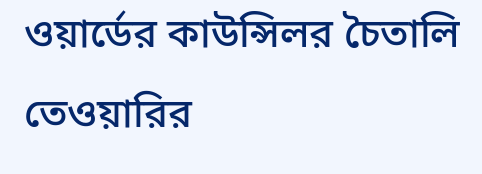ওয়ার্ডের কাউন্সিলর চৈতালি তেওয়ারির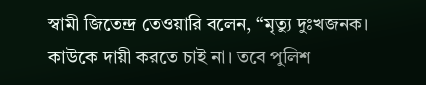স্বামী জিতেন্দ্র তেওয়ারি বলেন, “মৃত্যু দুঃখজনক। কাউকে দায়ী করতে চাই না। তবে পুলিশ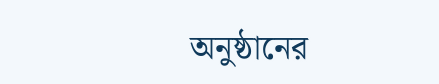অনুষ্ঠানের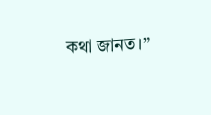কথা জানত।”